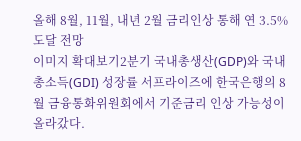올해 8월, 11월, 내년 2월 금리인상 통해 연 3.5% 도달 전망
이미지 확대보기2분기 국내총생산(GDP)와 국내총소득(GDI) 성장률 서프라이즈에 한국은행의 8월 금융통화위원회에서 기준금리 인상 가능성이 올라갔다.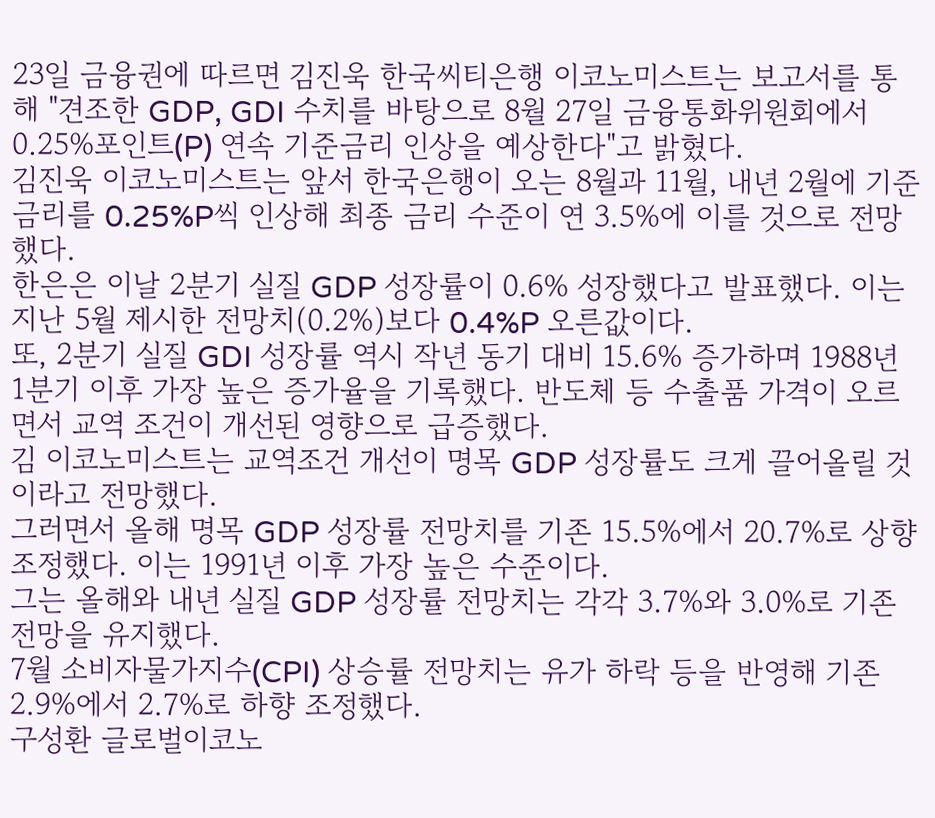23일 금융권에 따르면 김진욱 한국씨티은행 이코노미스트는 보고서를 통해 "견조한 GDP, GDI 수치를 바탕으로 8월 27일 금융통화위원회에서 0.25%포인트(P) 연속 기준금리 인상을 예상한다"고 밝혔다.
김진욱 이코노미스트는 앞서 한국은행이 오는 8월과 11월, 내년 2월에 기준금리를 0.25%P씩 인상해 최종 금리 수준이 연 3.5%에 이를 것으로 전망했다.
한은은 이날 2분기 실질 GDP 성장률이 0.6% 성장했다고 발표했다. 이는 지난 5월 제시한 전망치(0.2%)보다 0.4%P 오른값이다.
또, 2분기 실질 GDI 성장률 역시 작년 동기 대비 15.6% 증가하며 1988년 1분기 이후 가장 높은 증가율을 기록했다. 반도체 등 수출품 가격이 오르면서 교역 조건이 개선된 영향으로 급증했다.
김 이코노미스트는 교역조건 개선이 명목 GDP 성장률도 크게 끌어올릴 것이라고 전망했다.
그러면서 올해 명목 GDP 성장률 전망치를 기존 15.5%에서 20.7%로 상향 조정했다. 이는 1991년 이후 가장 높은 수준이다.
그는 올해와 내년 실질 GDP 성장률 전망치는 각각 3.7%와 3.0%로 기존 전망을 유지했다.
7월 소비자물가지수(CPI) 상승률 전망치는 유가 하락 등을 반영해 기존 2.9%에서 2.7%로 하향 조정했다.
구성환 글로벌이코노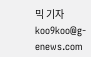믹 기자 koo9koo@g-enews.com